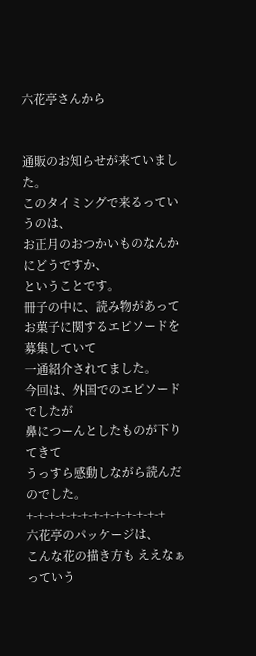六花亭さんから


通販のお知らせが来ていました。
このタイミングで来るっていうのは、
お正月のおつかいものなんかにどうですか、
ということです。
冊子の中に、読み物があって
お菓子に関するエピソードを募集していて
一通紹介されてました。
今回は、外国でのエピソードでしたが
鼻につーんとしたものが下りてきて
うっすら感動しながら読んだのでした。
+-+-+-+-+-+-+-+-+-+-+-+-+
六花亭のパッケージは、
こんな花の描き方も ええなぁっていう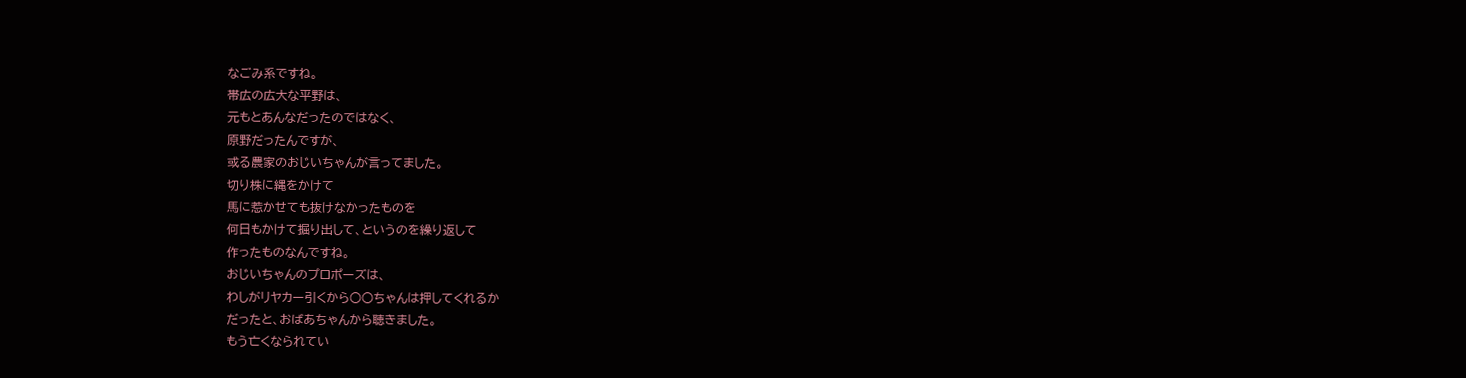なごみ系ですね。
帯広の広大な平野は、
元もとあんなだったのではなく、
原野だったんですが、
或る農家のおじいちゃんが言ってました。
切り株に縄をかけて
馬に惹かせても抜けなかったものを
何日もかけて掘り出して、というのを繰り返して
作ったものなんですね。
おじいちゃんのプロポーズは、
わしがリヤカー引くから○○ちゃんは押してくれるか
だったと、おばあちゃんから聴きました。
もう亡くなられてい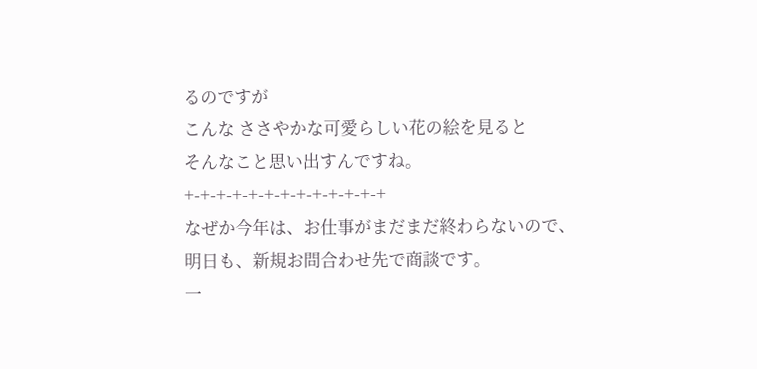るのですが
こんな ささやかな可愛らしい花の絵を見ると
そんなこと思い出すんですね。
+-+-+-+-+-+-+-+-+-+-+-+-+
なぜか今年は、お仕事がまだまだ終わらないので、
明日も、新規お問合わせ先で商談です。
一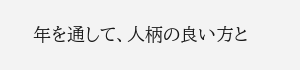年を通して、人柄の良い方と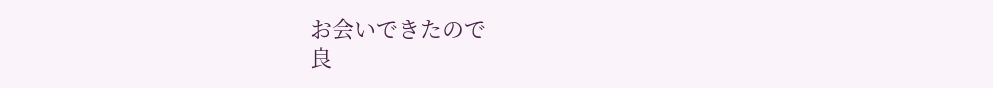お会いできたので
良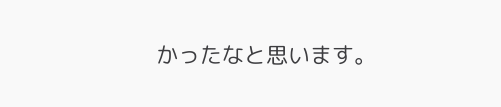かったなと思います。